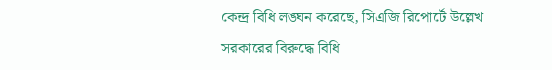কেন্দ্র বিধি লঙ্ঘন করেছে, সিএজি রিপোর্টে উল্লেখ
সরকারের বিরুদ্ধে বিধি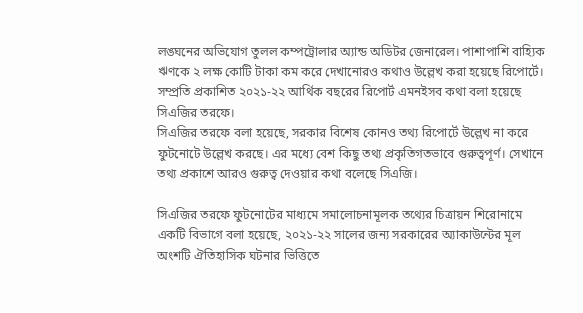লঙ্ঘনের অভিযোগ তুলল কম্পট্রোলার অ্যান্ড অডিটর জেনারেল। পাশাপাশি বাহ্যিক ঋণকে ২ লক্ষ কোটি টাকা কম করে দেখানোরও কথাও উল্লেখ করা হয়েছে রিপোর্টে। সম্প্রতি প্রকাশিত ২০২১-২২ আর্থিক বছরের রিপোর্ট এমনইসব কথা বলা হয়েছে সিএজির তরফে।
সিএজির তরফে বলা হয়েছে, সরকার বিশেষ কোনও তথ্য রিপোর্টে উল্লেখ না করে ফুটনোটে উল্লেখ করছে। এর মধ্যে বেশ কিছু তথ্য প্রকৃতিগতভাবে গুরুত্বপূর্ণ। সেখানে তথ্য প্রকাশে আরও গুরুত্ব দেওয়ার কথা বলেছে সিএজি।

সিএজির তরফে ফুটনোটের মাধ্যমে সমালোচনামূলক তথ্যের চিত্রায়ন শিরোনামে একটি বিভাগে বলা হয়েছে, ২০২১-২২ সালের জন্য সরকারের অ্যাকাউন্টের মূল অংশটি ঐতিহাসিক ঘটনার ভিত্তিতে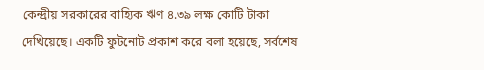কেন্দ্রীয় সরকারের বাহ্যিক ঋণ ৪.৩৯ লক্ষ কোটি টাকা দেখিয়েছে। একটি ফুটনোট প্রকাশ করে বলা হয়েছে, সর্বশেষ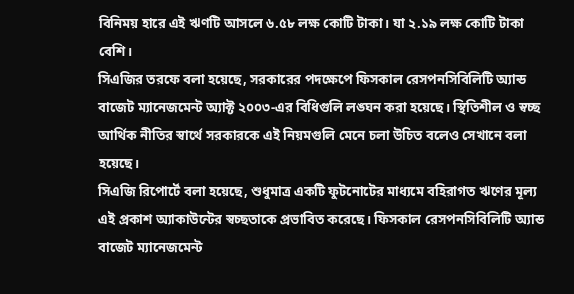বিনিময় হারে এই ঋণটি আসলে ৬.৫৮ লক্ষ কোটি টাকা। যা ২.১৯ লক্ষ কোটি টাকা বেশি।
সিএজির তরফে বলা হয়েছে, সরকারের পদক্ষেপে ফিসকাল রেসপনসিবিলিটি অ্যান্ড বাজেট ম্যানেজমেন্ট অ্যাক্ট ২০০৩-এর বিধিগুলি লঙ্ঘন করা হয়েছে। স্থিতিশীল ও স্বচ্ছ আর্থিক নীতির স্বার্থে সরকারকে এই নিয়মগুলি মেনে চলা উচিত বলেও সেখানে বলা হয়েছে।
সিএজি রিপোর্টে বলা হয়েছে, শুধুমাত্র একটি ফুটনোটের মাধ্যমে বহিরাগত ঋণের মূল্য এই প্রকাশ অ্যাকাউন্টের স্বচ্ছতাকে প্রভাবিত করেছে। ফিসকাল রেসপনসিবিলিটি অ্যান্ড বাজেট ম্যানেজমেন্ট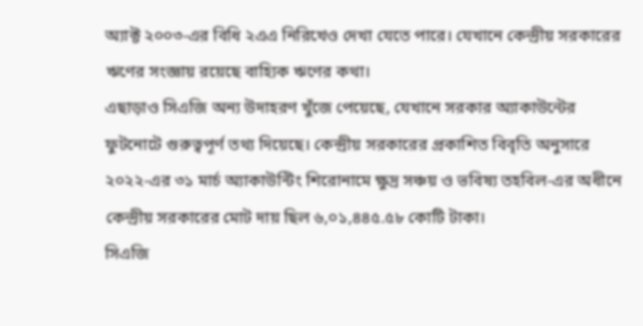অ্যাক্ট ২০০৩-এর বিধি ২এএ নিরিখেও দেখা যেতে পারে। যেখানে কেন্দ্রীয় সরকারের ঋণের সংজ্ঞায় রয়েছে বাহ্যিক ঋণের কথা।
এছাড়াও সিএজি অন্য উদাহরণ খুঁজে পেয়েছে, যেখানে সরকার অ্যাকাউন্টের ফুটনোটে গুরুত্বপূর্ণ তথ্য দিয়েছে। কেন্দ্রীয় সরকারের প্রকাশিত বিবৃতি অনুসারে ২০২২-এর ৩১ মার্চ অ্যাকাউন্টিং শিরোনামে ক্ষুদ্র সঞ্চয় ও ভবিষ্য তহবিল-এর অধীনে কেন্দ্রীয় সরকারের মোট দায় ছিল ৬,০১,৪৪৫.৫৮ কোটি টাকা।
সিএজি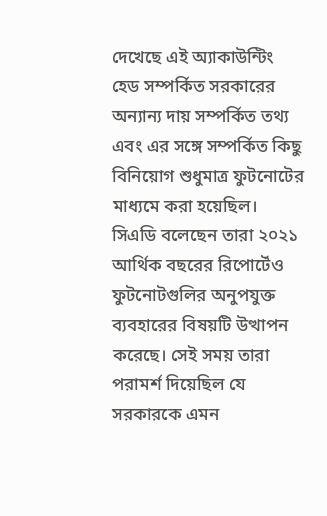দেখেছে এই অ্যাকাউন্টিং হেড সম্পর্কিত সরকারের অন্যান্য দায় সম্পর্কিত তথ্য এবং এর সঙ্গে সম্পর্কিত কিছু বিনিয়োগ শুধুমাত্র ফুটনোটের মাধ্যমে করা হয়েছিল। সিএডি বলেছেন তারা ২০২১ আর্থিক বছরের রিপোর্টেও ফুটনোটগুলির অনুপযুক্ত ব্যবহারের বিষয়টি উত্থাপন করেছে। সেই সময় তারা পরামর্শ দিয়েছিল যে সরকারকে এমন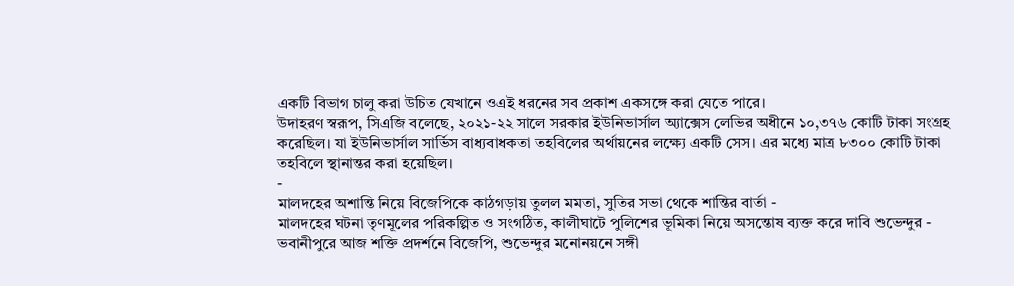একটি বিভাগ চালু করা উচিত যেখানে ওএই ধরনের সব প্রকাশ একসঙ্গে করা যেতে পারে।
উদাহরণ স্বরূপ, সিএজি বলেছে, ২০২১-২২ সালে সরকার ইউনিভার্সাল অ্যাক্সেস লেভির অধীনে ১০,৩৭৬ কোটি টাকা সংগ্রহ করেছিল। যা ইউনিভার্সাল সার্ভিস বাধ্যবাধকতা তহবিলের অর্থায়নের লক্ষ্যে একটি সেস। এর মধ্যে মাত্র ৮৩০০ কোটি টাকা তহবিলে স্থানান্তর করা হয়েছিল।
-
মালদহের অশান্তি নিয়ে বিজেপিকে কাঠগড়ায় তুলল মমতা, সুতির সভা থেকে শান্তির বার্তা -
মালদহের ঘটনা তৃণমূলের পরিকল্পিত ও সংগঠিত, কালীঘাটে পুলিশের ভূমিকা নিয়ে অসন্তোষ ব্যক্ত করে দাবি শুভেন্দুর -
ভবানীপুরে আজ শক্তি প্রদর্শনে বিজেপি, শুভেন্দুর মনোনয়নে সঙ্গী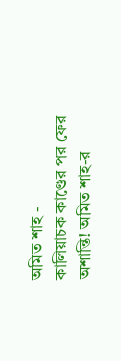অমিত শাহ -
কালিয়াচক কাণ্ডের পর ফের অশান্তি! অমিত শাহ-র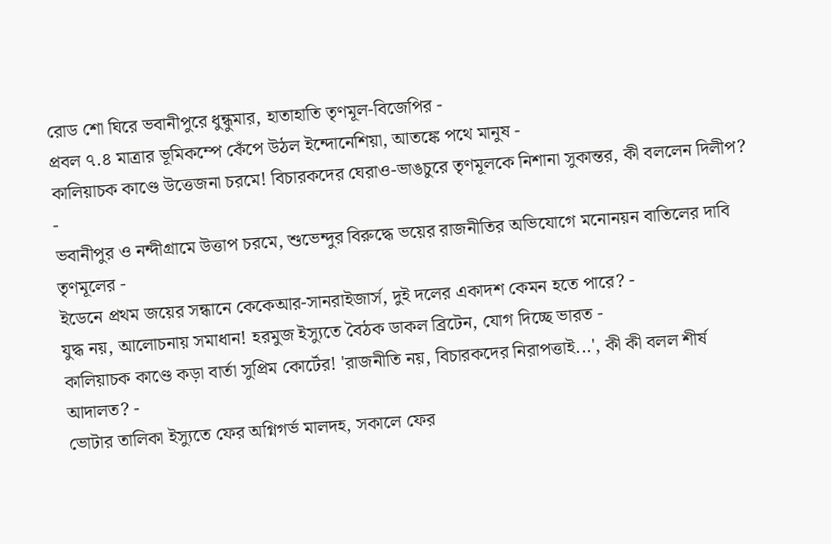রোড শো ঘিরে ভবানীপুরে ধুন্ধুমার, হাতাহাতি তৃণমূল-বিজেপির -
প্রবল ৭.৪ মাত্রার ভূমিকম্পে কেঁপে উঠল ইন্দোনেশিয়া, আতঙ্কে পথে মানুষ -
কালিয়াচক কাণ্ডে উত্তেজনা চরমে! বিচারকদের ঘেরাও-ভাঙচুরে তৃণমূলকে নিশানা সুকান্তর, কী বললেন দিলীপ? -
ভবানীপুর ও নন্দীগ্রামে উত্তাপ চরমে, শুভেন্দুর বিরুদ্ধে ভয়ের রাজনীতির অভিযোগে মনোনয়ন বাতিলের দাবি তৃণমূলের -
ইডেনে প্রথম জয়ের সন্ধানে কেকেআর-সানরাইজার্স, দুই দলের একাদশ কেমন হতে পারে? -
যুদ্ধ নয়, আলোচনায় সমাধান! হরমুজ ইস্যুতে বৈঠক ডাকল ব্রিটেন, যোগ দিচ্ছে ভারত -
কালিয়াচক কাণ্ডে কড়া বার্তা সুপ্রিম কোর্টের! 'রাজনীতি নয়, বিচারকদের নিরাপত্তাই...', কী কী বলল শীর্ষ আদালত? -
ভোটার তালিকা ইস্যুতে ফের অগ্নিগর্ভ মালদহ, সকালে ফের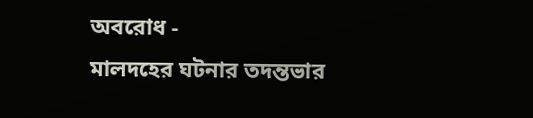অবরোধ -
মালদহের ঘটনার তদন্তভার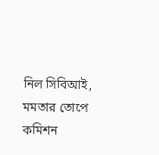নিল সিবিআই, মমতার তোপে কমিশন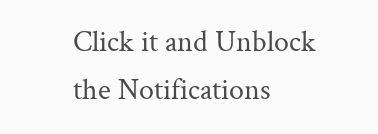Click it and Unblock the Notifications